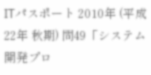ITパスポート 2010年 (平成22年 秋期) 問49「システム開発プロ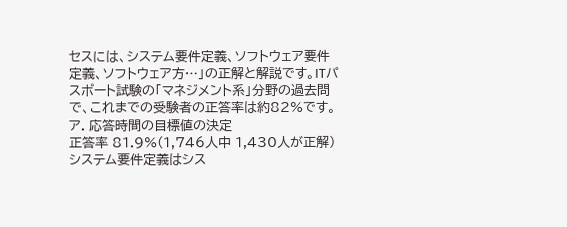セスには、システム要件定義、ソフトウェア要件定義、ソフトウェア方…」の正解と解説です。ITパスポート試験の「マネジメント系」分野の過去問で、これまでの受験者の正答率は約82%です。
ア. 応答時間の目標値の決定
正答率 81.9%(1,746人中 1,430人が正解)
システム要件定義はシス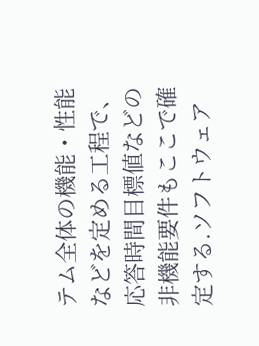テム全体の機能・性能などを定める工程で、応答時間目標値などの非機能要件もここで確定する.ソフトウェア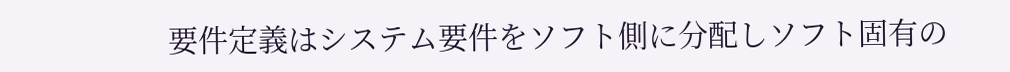要件定義はシステム要件をソフト側に分配しソフト固有の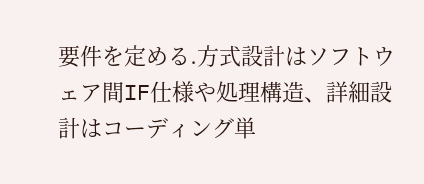要件を定める.方式設計はソフトウェア間IF仕様や処理構造、詳細設計はコーディング単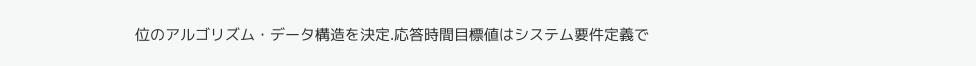位のアルゴリズム・データ構造を決定.応答時間目標値はシステム要件定義で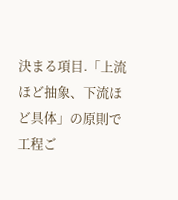決まる項目.「上流ほど抽象、下流ほど具体」の原則で工程ご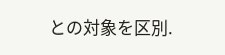との対象を区別.